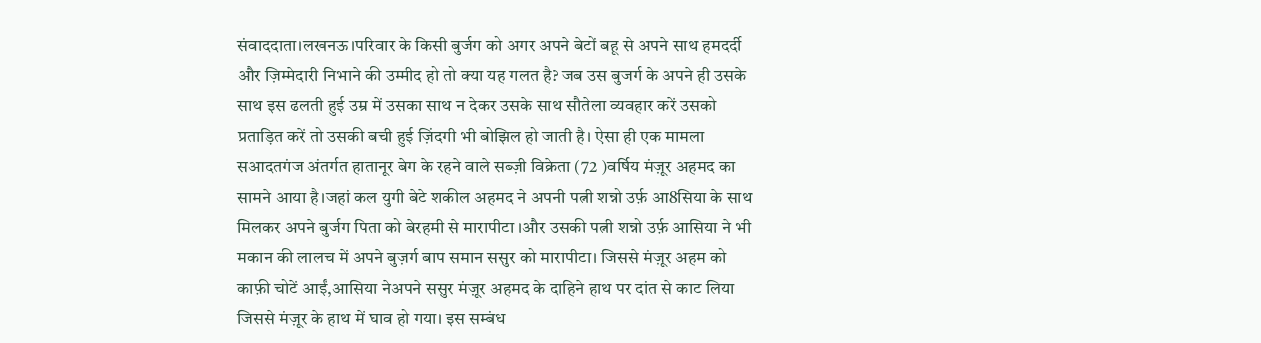संवाददाता।लखनऊ।परिवार के किसी बुर्जग को अगर अपने बेटों बहू से अपने साथ हमदर्दी और ज़िम्मेदारी निभाने की उम्मीद हो तो क्या यह गलत है? जब उस बुजर्ग के अपने ही उसके साथ इस ढलती हुई उम्र में उसका साथ न देकर उसके साथ सौतेला व्यवहार करें उसको प्रताड़ित करें तो उसकी बची हुई ज़िंदगी भी बोझिल हो जाती है। ऐसा ही एक मामला सआदतगंज अंतर्गत हातानूर बेग के रहने वाले सब्ज़ी विक्रेता (72 )वर्षिय मंज़ूर अहमद का सामने आया है।जहां कल युगी बेटे शकील अहमद ने अपनी पत्नी शन्नो उर्फ़ आ8सिया के साथ मिलकर अपने बुर्जग पिता को बेरहमी से मारापीटा ।और उसकी पत्नी शन्नो उर्फ़ आसिया ने भी मकान की लालच में अपने बुज़र्ग बाप समान ससुर को मारापीटा। जिससे मंज़ूर अहम को काफ़ी चोटें आईं,आसिया नेअपने ससुर मंज़ूर अहमद के दाहिने हाथ पर दांत से काट लिया जिससे मंज़ूर के हाथ में घाव हो गया। इस सम्बंध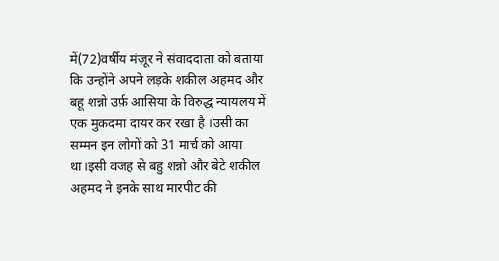में(72)वर्षीय मंज़ूर ने संवाददाता को बताया कि उन्होंने अपने लड़के शकील अहमद और बहू शन्नो उर्फ़ आसिया के विरुद्ध न्यायलय में एक मुकदमा दायर कर रखा है ।उसी का सम्मन इन लोगों को 31 मार्च को आया था।इसी वजह से बहु शन्नो और बेटे शकील अहमद ने इनके साथ मारपीट की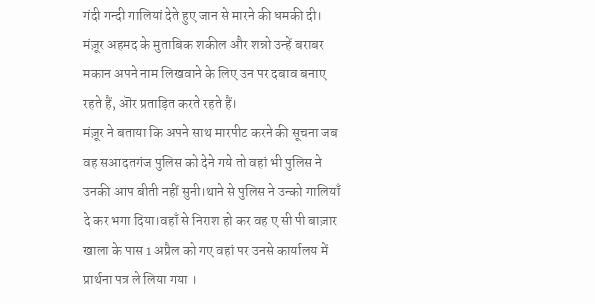गंदी गन्दी गालियां देते हुए जान से मारने की धमकी दी।
मंज़ूर अहमद के मुताबिक शकील और शन्नो उन्हें बराबर मकान अपने नाम लिखवाने के लिए उन पर दबाव बनाए रहते हैं, ऒर प्रताड़ित करते रहते हैं।
मंज़ूर ने बताया कि अपने साथ मारपीट करने की सूचना जब वह सआदतगंज पुलिस को देने गये तो वहां भी पुलिस ने उनकी आप बीती नहीं सुनी।थाने से पुलिस ने उन्को गालियाँ दे कर भगा दिया।वहाँ से निराश हो कर वह ए सी पी बाज़ार खाला के पास 1 अप्रैल को गए वहां पर उनसे कार्यालय में प्रार्थना पत्र ले लिया गया ।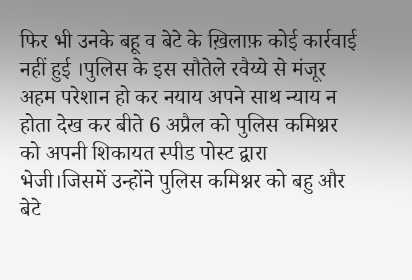फिर भी उनके बहू व बेटे के ख़िलाफ़ कोई कार्रवाई नहीं हुई ।पुलिस के इस सौतेले रवैय्ये से मंजूर अहम परेशान हो कर नयाय अपने साथ न्याय न होता देख कर बीते 6 अप्रैल को पुलिस कमिश्नर को अपनी शिकायत स्पीड पोस्ट द्वारा भेजी।जिसमें उन्होंने पुलिस कमिश्नर को बहु और बेटे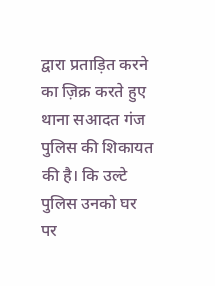द्वारा प्रताड़ित करने का ज़िक्र करते हुए थाना सआदत गंज पुलिस की शिकायत की है। कि उल्टे पुलिस उनको घर पर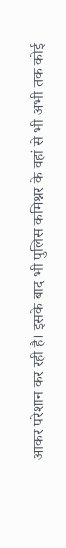आकर परेशान कर रही है। इसके बाद भी पुलिस कमिश्नर के वहां से भी अभी तक कोई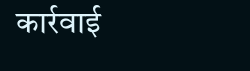कार्रवाई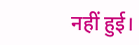नहीं हुई।